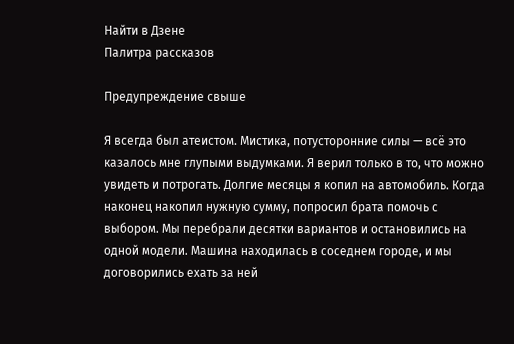Найти в Дзене
Палитра рассказов

Предупреждение свыше

Я всегда был атеистом. Мистика, потусторонние силы — всё это казалось мне глупыми выдумками. Я верил только в то, что можно увидеть и потрогать. Долгие месяцы я копил на автомобиль. Когда наконец накопил нужную сумму, попросил брата помочь с выбором. Мы перебрали десятки вариантов и остановились на одной модели. Машина находилась в соседнем городе, и мы договорились ехать за ней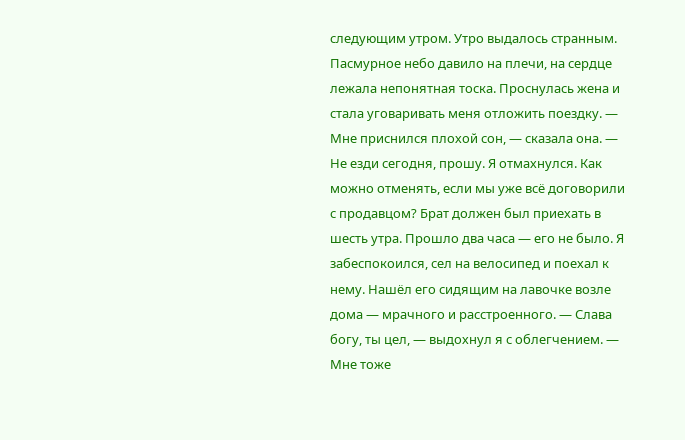следующим утром. Утро выдалось странным. Пасмурное небо давило на плечи, на сердце лежала непонятная тоска. Проснулась жена и стала уговаривать меня отложить поездку. — Мне приснился плохой сон, — сказала она. — Не езди сегодня, прошу. Я отмахнулся. Как можно отменять, если мы уже всё договорили с продавцом? Брат должен был приехать в шесть утра. Прошло два часа — его не было. Я забеспокоился, сел на велосипед и поехал к нему. Нашёл его сидящим на лавочке возле дома — мрачного и расстроенного. — Слава богу, ты цел, — выдохнул я с облегчением. — Мне тоже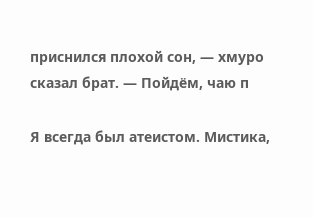приснился плохой сон, — хмуро сказал брат. — Пойдём, чаю п

Я всегда был атеистом. Мистика,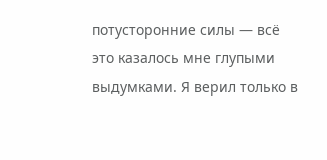потусторонние силы — всё это казалось мне глупыми выдумками. Я верил только в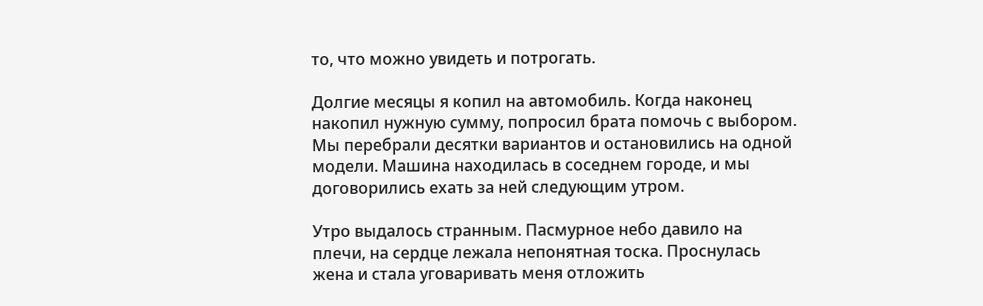то, что можно увидеть и потрогать.

Долгие месяцы я копил на автомобиль. Когда наконец накопил нужную сумму, попросил брата помочь с выбором. Мы перебрали десятки вариантов и остановились на одной модели. Машина находилась в соседнем городе, и мы договорились ехать за ней следующим утром.

Утро выдалось странным. Пасмурное небо давило на плечи, на сердце лежала непонятная тоска. Проснулась жена и стала уговаривать меня отложить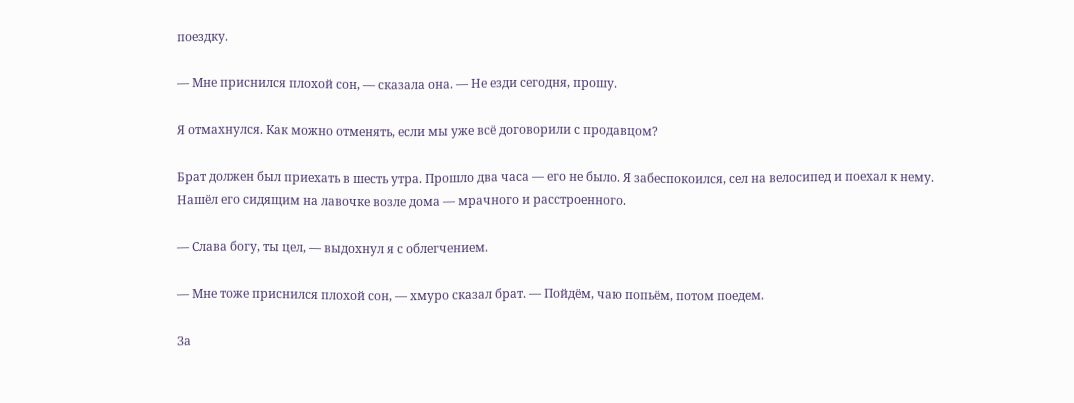поездку.

— Мне приснился плохой сон, — сказала она. — Не езди сегодня, прошу.

Я отмахнулся. Как можно отменять, если мы уже всё договорили с продавцом?

Брат должен был приехать в шесть утра. Прошло два часа — его не было. Я забеспокоился, сел на велосипед и поехал к нему. Нашёл его сидящим на лавочке возле дома — мрачного и расстроенного.

— Слава богу, ты цел, — выдохнул я с облегчением.

— Мне тоже приснился плохой сон, — хмуро сказал брат. — Пойдём, чаю попьём, потом поедем.

За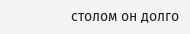столом он долго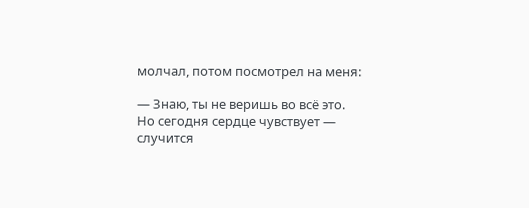молчал, потом посмотрел на меня:

— Знаю, ты не веришь во всё это. Но сегодня сердце чувствует — случится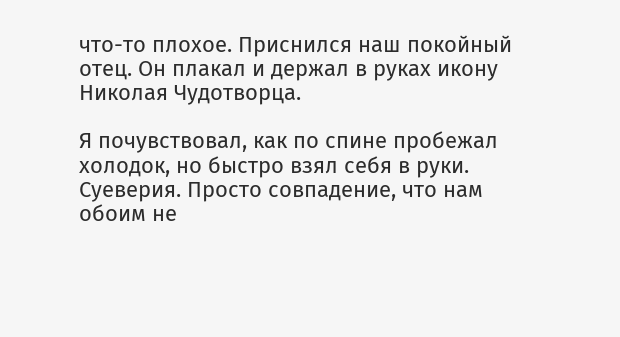что-то плохое. Приснился наш покойный отец. Он плакал и держал в руках икону Николая Чудотворца.

Я почувствовал, как по спине пробежал холодок, но быстро взял себя в руки. Суеверия. Просто совпадение, что нам обоим не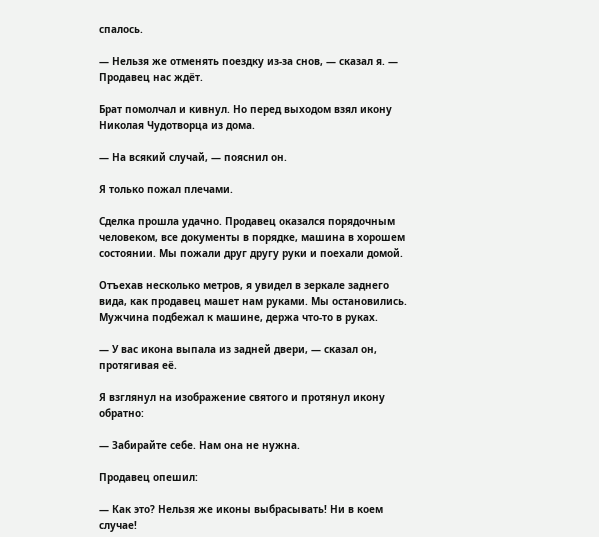спалось.

— Нельзя же отменять поездку из-за снов, — сказал я. — Продавец нас ждёт.

Брат помолчал и кивнул. Но перед выходом взял икону Николая Чудотворца из дома.

— На всякий случай, — пояснил он.

Я только пожал плечами.

Сделка прошла удачно. Продавец оказался порядочным человеком, все документы в порядке, машина в хорошем состоянии. Мы пожали друг другу руки и поехали домой.

Отъехав несколько метров, я увидел в зеркале заднего вида, как продавец машет нам руками. Мы остановились. Мужчина подбежал к машине, держа что-то в руках.

— У вас икона выпала из задней двери, — сказал он, протягивая её.

Я взглянул на изображение святого и протянул икону обратно:

— Забирайте себе. Нам она не нужна.

Продавец опешил:

— Как это? Нельзя же иконы выбрасывать! Ни в коем случае!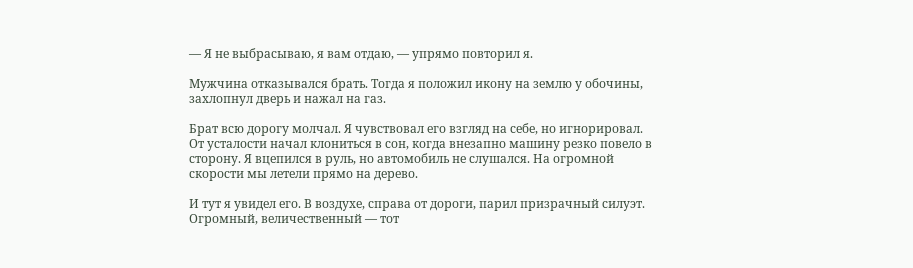— Я не выбрасываю, я вам отдаю, — упрямо повторил я.

Мужчина отказывался брать. Тогда я положил икону на землю у обочины, захлопнул дверь и нажал на газ.

Брат всю дорогу молчал. Я чувствовал его взгляд на себе, но игнорировал. От усталости начал клониться в сон, когда внезапно машину резко повело в сторону. Я вцепился в руль, но автомобиль не слушался. На огромной скорости мы летели прямо на дерево.

И тут я увидел его. В воздухе, справа от дороги, парил призрачный силуэт. Огромный, величественный — тот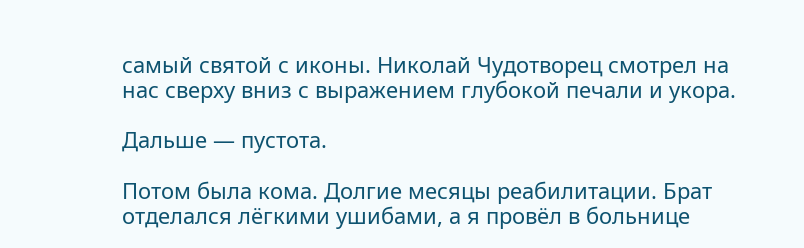самый святой с иконы. Николай Чудотворец смотрел на нас сверху вниз с выражением глубокой печали и укора.

Дальше — пустота.

Потом была кома. Долгие месяцы реабилитации. Брат отделался лёгкими ушибами, а я провёл в больнице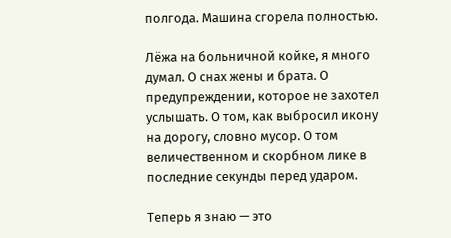полгода. Машина сгорела полностью.

Лёжа на больничной койке, я много думал. О снах жены и брата. О предупреждении, которое не захотел услышать. О том, как выбросил икону на дорогу, словно мусор. О том величественном и скорбном лике в последние секунды перед ударом.

Теперь я знаю — это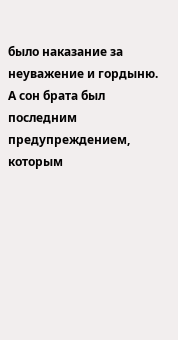было наказание за неуважение и гордыню. А сон брата был последним предупреждением, которым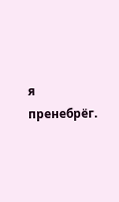я пренебрёг.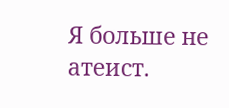Я больше не атеист.